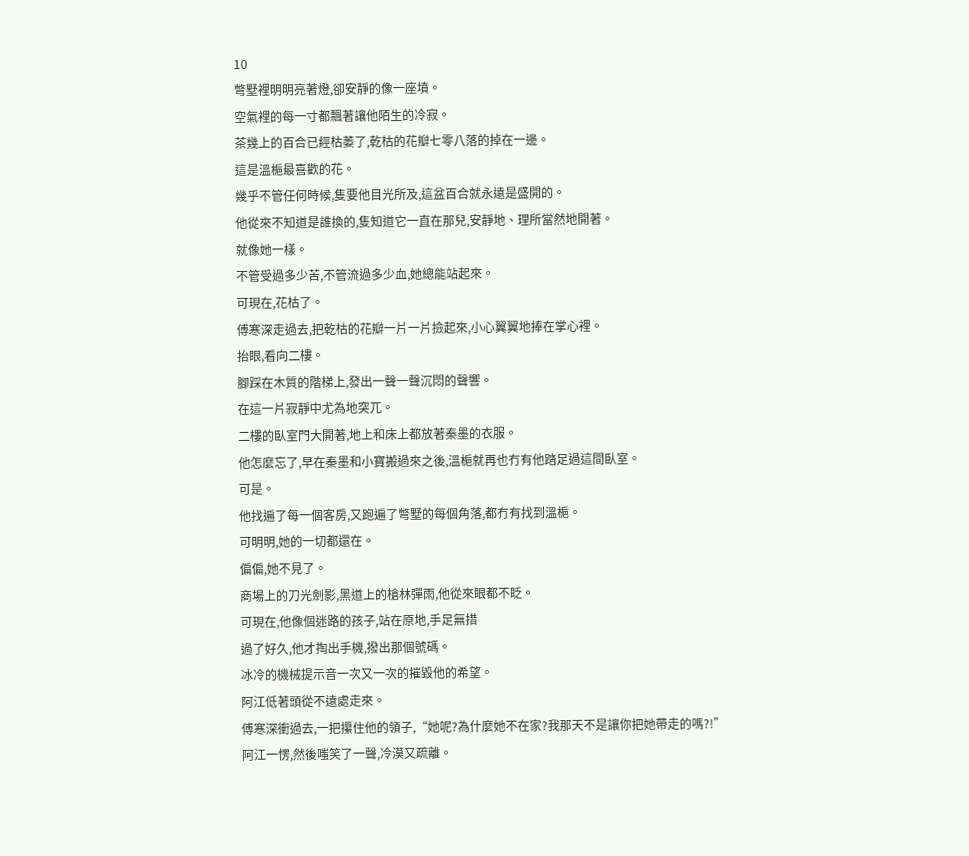10
彆墅裡明明亮著燈,卻安靜的像一座墳。
空氣裡的每一寸都飄著讓他陌生的冷寂。
茶幾上的百合已經枯萎了,乾枯的花瓣七零八落的掉在一邊。
這是溫梔最喜歡的花。
幾乎不管任何時候,隻要他目光所及,這盆百合就永遠是盛開的。
他從來不知道是誰換的,隻知道它一直在那兒,安靜地、理所當然地開著。
就像她一樣。
不管受過多少苦,不管流過多少血,她總能站起來。
可現在,花枯了。
傅寒深走過去,把乾枯的花瓣一片一片撿起來,小心翼翼地捧在掌心裡。
抬眼,看向二樓。
腳踩在木質的階梯上,發出一聲一聲沉悶的聲響。
在這一片寂靜中尤為地突兀。
二樓的臥室門大開著,地上和床上都放著秦墨的衣服。
他怎麼忘了,早在秦墨和小寶搬過來之後,溫梔就再也冇有他踏足過這間臥室。
可是。
他找遍了每一個客房,又跑遍了彆墅的每個角落,都冇有找到溫梔。
可明明,她的一切都還在。
偏偏,她不見了。
商場上的刀光劍影,黑道上的槍林彈雨,他從來眼都不眨。
可現在,他像個迷路的孩子,站在原地,手足無措
過了好久,他才掏出手機,撥出那個號碼。
冰冷的機械提示音一次又一次的摧毀他的希望。
阿江低著頭從不遠處走來。
傅寒深衝過去,一把攥住他的領子,“她呢?為什麼她不在家?我那天不是讓你把她帶走的嗎?!”
阿江一愣,然後嗤笑了一聲,冷漠又疏離。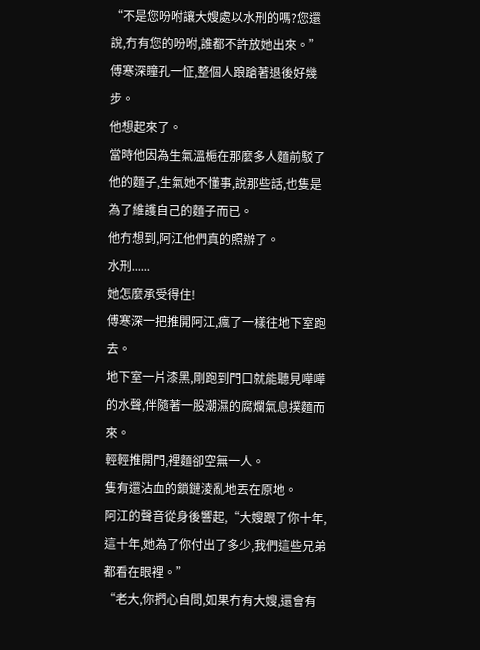“不是您吩咐讓大嫂處以水刑的嗎?您還說,冇有您的吩咐,誰都不許放她出來。”
傅寒深瞳孔一怔,整個人踉蹌著退後好幾步。
他想起來了。
當時他因為生氣溫梔在那麼多人麵前駁了他的麵子,生氣她不懂事,說那些話,也隻是為了維護自己的麵子而已。
他冇想到,阿江他們真的照辦了。
水刑......
她怎麼承受得住!
傅寒深一把推開阿江,瘋了一樣往地下室跑去。
地下室一片漆黑,剛跑到門口就能聽見嘩嘩的水聲,伴隨著一股潮濕的腐爛氣息撲麵而來。
輕輕推開門,裡麵卻空無一人。
隻有還沾血的鎖鏈淩亂地丟在原地。
阿江的聲音從身後響起,“大嫂跟了你十年,這十年,她為了你付出了多少,我們這些兄弟都看在眼裡。”
“老大,你捫心自問,如果冇有大嫂,還會有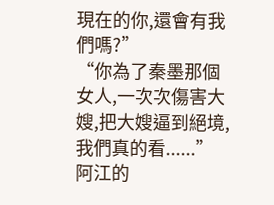現在的你,還會有我們嗎?”
“你為了秦墨那個女人,一次次傷害大嫂,把大嫂逼到絕境,我們真的看......”
阿江的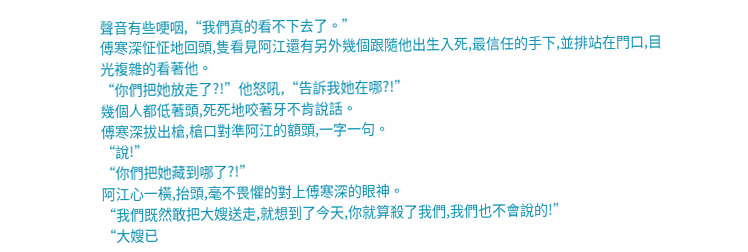聲音有些哽咽,“我們真的看不下去了。”
傅寒深怔怔地回頭,隻看見阿江還有另外幾個跟隨他出生入死,最信任的手下,並排站在門口,目光複雜的看著他。
“你們把她放走了?!”他怒吼,“告訴我她在哪?!”
幾個人都低著頭,死死地咬著牙不肯說話。
傅寒深拔出槍,槍口對準阿江的額頭,一字一句。
“說!”
“你們把她藏到哪了?!”
阿江心一橫,抬頭,毫不畏懼的對上傅寒深的眼神。
“我們既然敢把大嫂送走,就想到了今天,你就算殺了我們,我們也不會說的!”
“大嫂已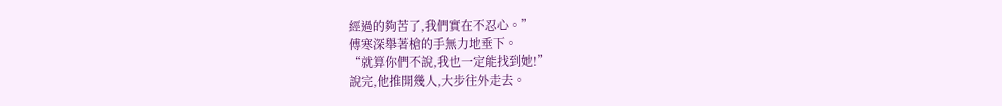經過的夠苦了,我們實在不忍心。”
傅寒深舉著槍的手無力地垂下。
“就算你們不說,我也一定能找到她!”
說完,他推開幾人,大步往外走去。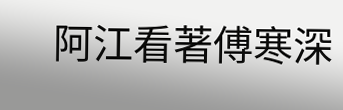阿江看著傅寒深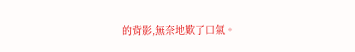的背影,無奈地歎了口氣。